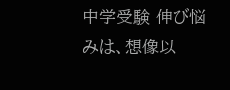中学受験 伸び悩みは、想像以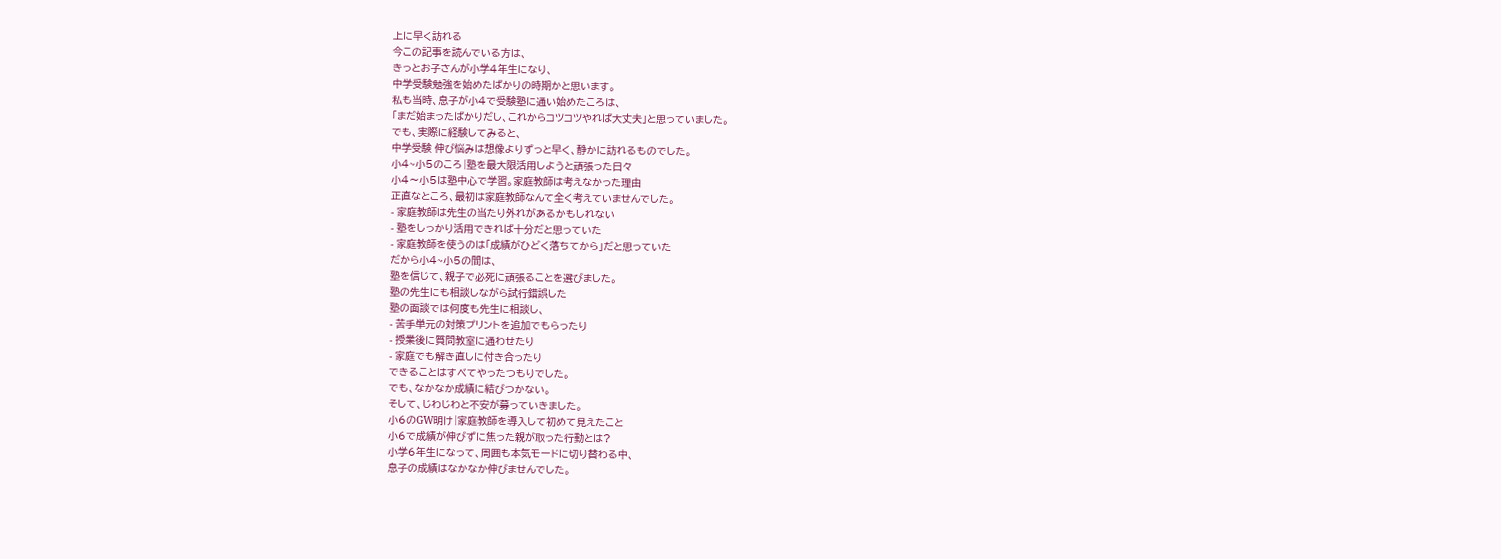上に早く訪れる
今この記事を読んでいる方は、
きっとお子さんが小学4年生になり、
中学受験勉強を始めたばかりの時期かと思います。
私も当時、息子が小4で受験塾に通い始めたころは、
「まだ始まったばかりだし、これからコツコツやれば大丈夫」と思っていました。
でも、実際に経験してみると、
中学受験 伸び悩みは想像よりずっと早く、静かに訪れるものでした。
小4~小5のころ|塾を最大限活用しようと頑張った日々
小4〜小5は塾中心で学習。家庭教師は考えなかった理由
正直なところ、最初は家庭教師なんて全く考えていませんでした。
- 家庭教師は先生の当たり外れがあるかもしれない
- 塾をしっかり活用できれば十分だと思っていた
- 家庭教師を使うのは「成績がひどく落ちてから」だと思っていた
だから小4~小5の間は、
塾を信じて、親子で必死に頑張ることを選びました。
塾の先生にも相談しながら試行錯誤した
塾の面談では何度も先生に相談し、
- 苦手単元の対策プリントを追加でもらったり
- 授業後に質問教室に通わせたり
- 家庭でも解き直しに付き合ったり
できることはすべてやったつもりでした。
でも、なかなか成績に結びつかない。
そして、じわじわと不安が募っていきました。
小6のGW明け|家庭教師を導入して初めて見えたこと
小6で成績が伸びずに焦った親が取った行動とは?
小学6年生になって、周囲も本気モードに切り替わる中、
息子の成績はなかなか伸びませんでした。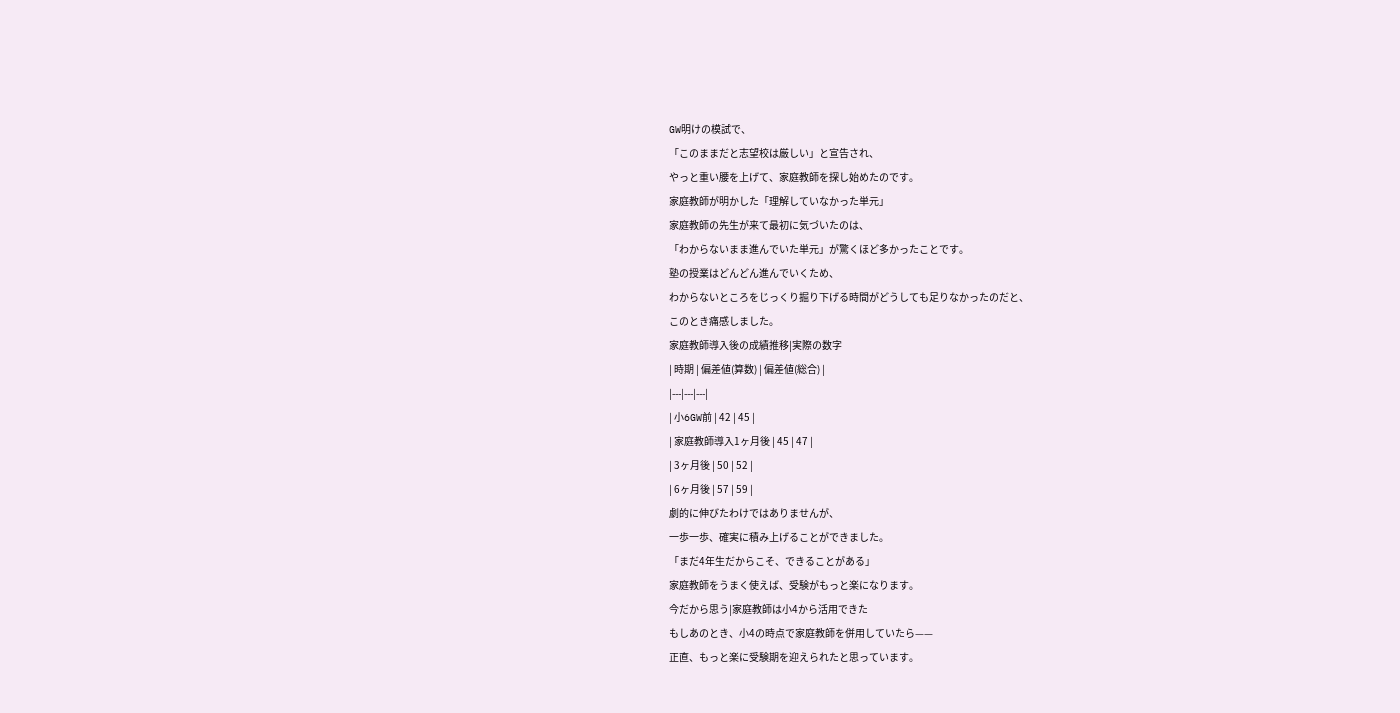GW明けの模試で、
「このままだと志望校は厳しい」と宣告され、
やっと重い腰を上げて、家庭教師を探し始めたのです。
家庭教師が明かした「理解していなかった単元」
家庭教師の先生が来て最初に気づいたのは、
「わからないまま進んでいた単元」が驚くほど多かったことです。
塾の授業はどんどん進んでいくため、
わからないところをじっくり掘り下げる時間がどうしても足りなかったのだと、
このとき痛感しました。
家庭教師導入後の成績推移|実際の数字
| 時期 | 偏差値(算数) | 偏差値(総合) |
|---|---|---|
| 小6GW前 | 42 | 45 |
| 家庭教師導入1ヶ月後 | 45 | 47 |
| 3ヶ月後 | 50 | 52 |
| 6ヶ月後 | 57 | 59 |
劇的に伸びたわけではありませんが、
一歩一歩、確実に積み上げることができました。
「まだ4年生だからこそ、できることがある」
家庭教師をうまく使えば、受験がもっと楽になります。
今だから思う|家庭教師は小4から活用できた
もしあのとき、小4の時点で家庭教師を併用していたら——
正直、もっと楽に受験期を迎えられたと思っています。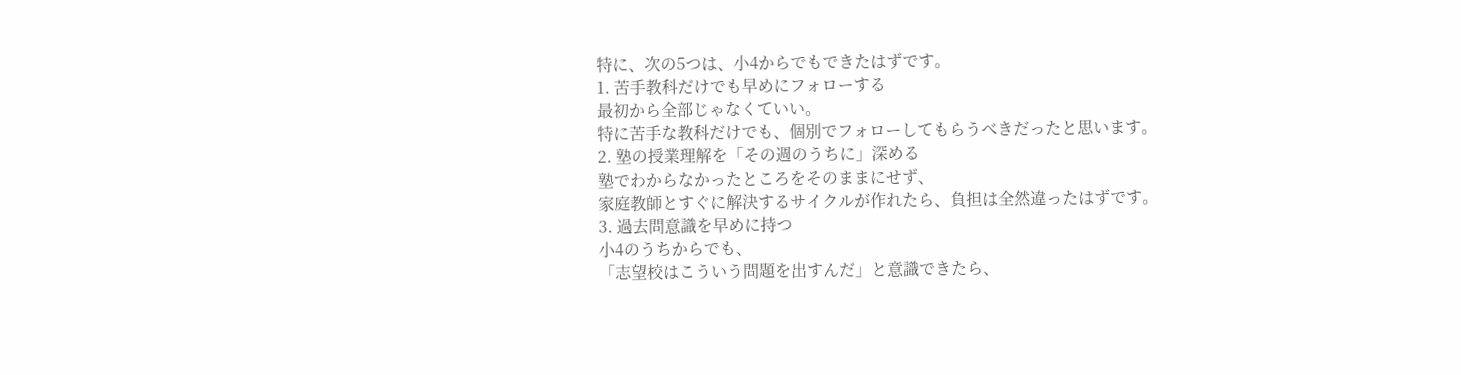特に、次の5つは、小4からでもできたはずです。
1. 苦手教科だけでも早めにフォローする
最初から全部じゃなくていい。
特に苦手な教科だけでも、個別でフォローしてもらうべきだったと思います。
2. 塾の授業理解を「その週のうちに」深める
塾でわからなかったところをそのままにせず、
家庭教師とすぐに解決するサイクルが作れたら、負担は全然違ったはずです。
3. 過去問意識を早めに持つ
小4のうちからでも、
「志望校はこういう問題を出すんだ」と意識できたら、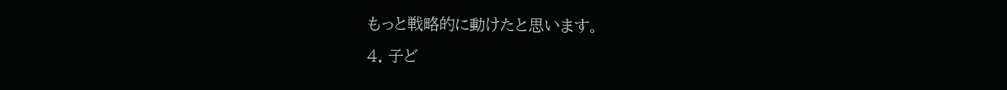もっと戦略的に動けたと思います。
4. 子ど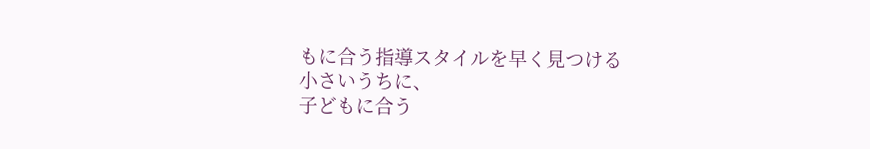もに合う指導スタイルを早く見つける
小さいうちに、
子どもに合う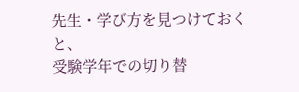先生・学び方を見つけておくと、
受験学年での切り替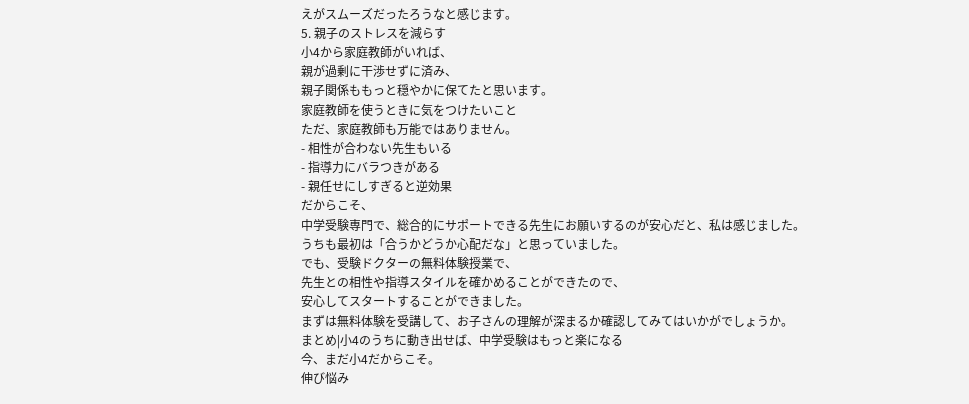えがスムーズだったろうなと感じます。
5. 親子のストレスを減らす
小4から家庭教師がいれば、
親が過剰に干渉せずに済み、
親子関係ももっと穏やかに保てたと思います。
家庭教師を使うときに気をつけたいこと
ただ、家庭教師も万能ではありません。
- 相性が合わない先生もいる
- 指導力にバラつきがある
- 親任せにしすぎると逆効果
だからこそ、
中学受験専門で、総合的にサポートできる先生にお願いするのが安心だと、私は感じました。
うちも最初は「合うかどうか心配だな」と思っていました。
でも、受験ドクターの無料体験授業で、
先生との相性や指導スタイルを確かめることができたので、
安心してスタートすることができました。
まずは無料体験を受講して、お子さんの理解が深まるか確認してみてはいかがでしょうか。
まとめ|小4のうちに動き出せば、中学受験はもっと楽になる
今、まだ小4だからこそ。
伸び悩み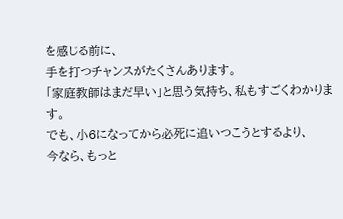を感じる前に、
手を打つチャンスがたくさんあります。
「家庭教師はまだ早い」と思う気持ち、私もすごくわかります。
でも、小6になってから必死に追いつこうとするより、
今なら、もっと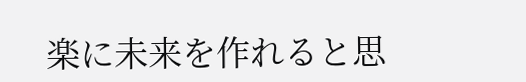楽に未来を作れると思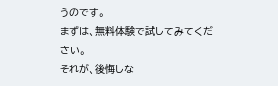うのです。
まずは、無料体験で試してみてください。
それが、後悔しな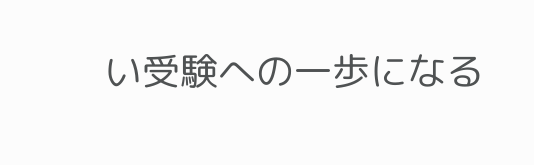い受験への一歩になる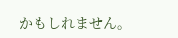かもしれません。